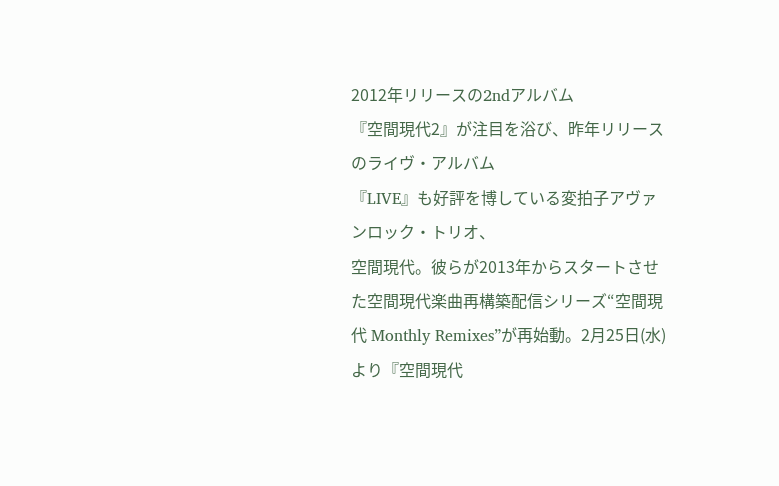2012年リリースの2ndアルバム
『空間現代2』が注目を浴び、昨年リリースのライヴ・アルバム
『LIVE』も好評を博している変拍子アヴァンロック・トリオ、
空間現代。彼らが2013年からスタートさせた空間現代楽曲再構築配信シリーズ“空間現代 Monthly Remixes”が再始動。2月25日(水)より『空間現代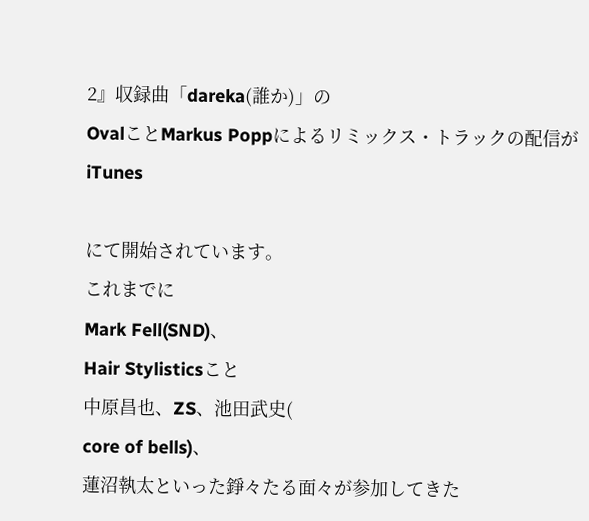2』収録曲「dareka(誰か)」の
OvalことMarkus Poppによるリミックス・トラックの配信がiTunes

にて開始されています。
これまでに
Mark Fell(SND)、
Hair Stylisticsこと
中原昌也、ZS、池田武史(
core of bells)、
蓮沼執太といった錚々たる面々が参加してきた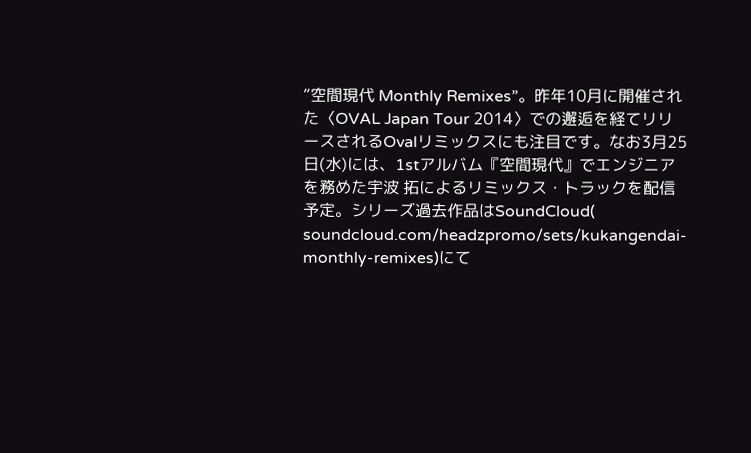“空間現代 Monthly Remixes”。昨年10月に開催された〈OVAL Japan Tour 2014〉での邂逅を経てリリースされるOvalリミックスにも注目です。なお3月25日(水)には、1stアルバム『空間現代』でエンジニアを務めた宇波 拓によるリミックス・トラックを配信予定。シリーズ過去作品はSoundCloud(
soundcloud.com/headzpromo/sets/kukangendai-monthly-remixes)にて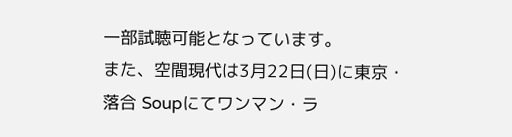一部試聴可能となっています。
また、空間現代は3月22日(日)に東京・落合 Soupにてワンマン・ラ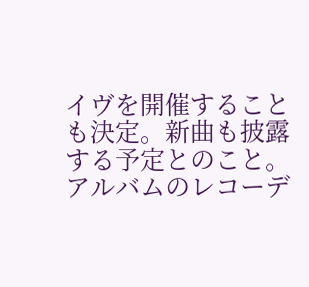イヴを開催することも決定。新曲も披露する予定とのこと。アルバムのレコーデ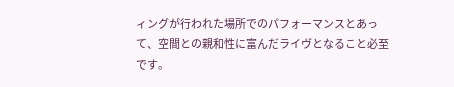ィングが行われた場所でのパフォーマンスとあって、空間との親和性に富んだライヴとなること必至です。